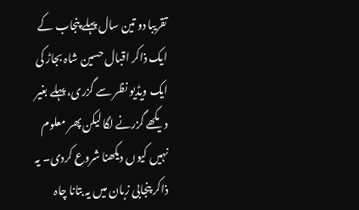تقریبا دو تین سال پہلے پنجاب کے ایک ذاکر اقبال حسین شاہ بجاڑ کی ایک ویڈیو نظر سے گزری، پہلے بغیر دیکھے گزرنے لگا لیکن پھر معلوم نہیں کیوں دیکھنا شروع کردی۔ یہ ذاکر پنجابی زبان میں یہ بتانا چاہ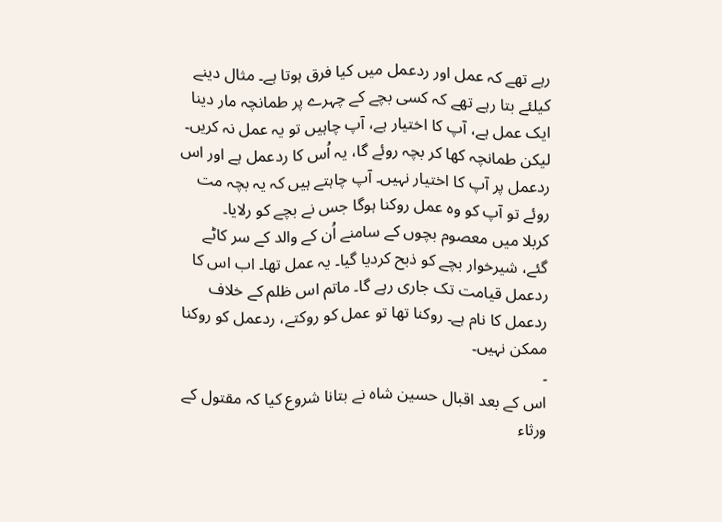رہے تھے کہ عمل اور ردعمل میں کیا فرق ہوتا ہے۔ مثال دینے کیلئے بتا رہے تھے کہ کسی بچے کے چہرے پر طمانچہ مار دینا ایک عمل ہے، آپ کا اختیار ہے، آپ چاہیں تو یہ عمل نہ کریں۔ لیکن طمانچہ کھا کر بچہ روئے گا، یہ اُس کا ردعمل ہے اور اس ردعمل پر آپ کا اختیار نہیں۔ آپ چاہتے ہیں کہ یہ بچہ مت روئے تو آپ کو وہ عمل روکنا ہوگا جس نے بچے کو رلایا۔
کربلا میں معصوم بچوں کے سامنے اُن کے والد کے سر کاٹے گئے، شیرخوار بچے کو ذبح کردیا گیا۔ یہ عمل تھا۔ اب اس کا ردعمل قیامت تک جاری رہے گا۔ ماتم اس ظلم کے خلاف ردعمل کا نام ہے۔ روکنا تھا تو عمل کو روکتے، ردعمل کو روکنا ممکن نہیں۔
۔
اس کے بعد اقبال حسین شاہ نے بتانا شروع کیا کہ مقتول کے ورثاء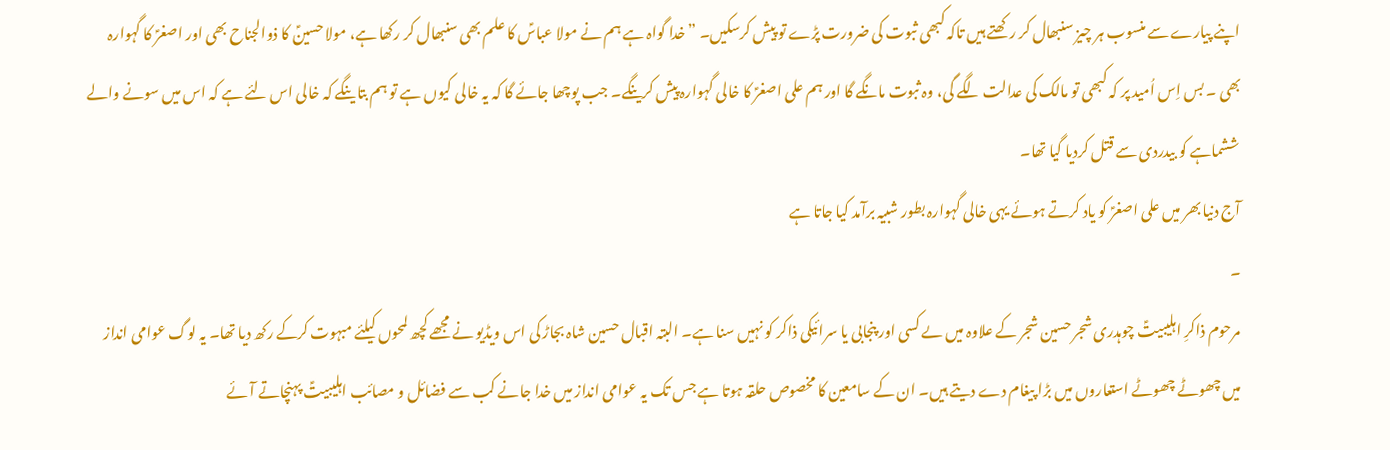اپنے پیارے سے منسوب ہر چیز سنبھال کر رکھتے ہیں تاکہ کبھی ثبوت کی ضرورت پڑے تو پیش کرسکیں۔ ” خدا گواہ ہے ہم نے مولا عباسؑ کا علم بھی سنبھال کر رکھا ہے، مولا حسینؑ کا ذوالجناح بھی اور اصغرؑ کا گہوارہ بھی ۔ بس اِس اُمید پر کہ کبھی تو مالک کی عدالت لگے گی، وہ ثبوت مانگے گا اور ہم علی اصغرؑ کا خالی گہوارہ پیش کرینگے۔ جب پوچھا جائے گا کہ یہ خالی کیوں ہے تو ہم بتاینگے کہ خالی اس لئے ہے کہ اس میں سونے والے ششماہے کو بیدردی سے قتل کردیا گیا تھا۔
آج دنیا بھر میں علی اصغرؑ کو یاد کرتے ہوئے یہی خالی گہوارہ بطور شبیہ برآمد کیا جاتا ہے
۔
مرحوم ذاکرِ اہلیبیتؑ چوہدری شجر حسین شجر کے علاوہ میں ںے کسی اور پنجابی یا سرائیکی ذاکر کو نہیں سنا ہے۔ البتہ اقبال حسین شاہ بجاڑ کی اس ویڈیو نے مجھے کچھ لمحوں کیلئے مبہوت کرکے رکھ دیا تھا۔ یہ لوگ عوامی انداز میں چھوٹے چھوٹے استعاروں میں بڑا پیغام دے دیتے ہیں۔ ان کے سامعین کا مخصوص حلقہ ہوتا ہے جس تک یہ عوامی انداز میں خدا جانے کب سے فضائل و مصائب اہلیبیتؑ پہنچاتے آئے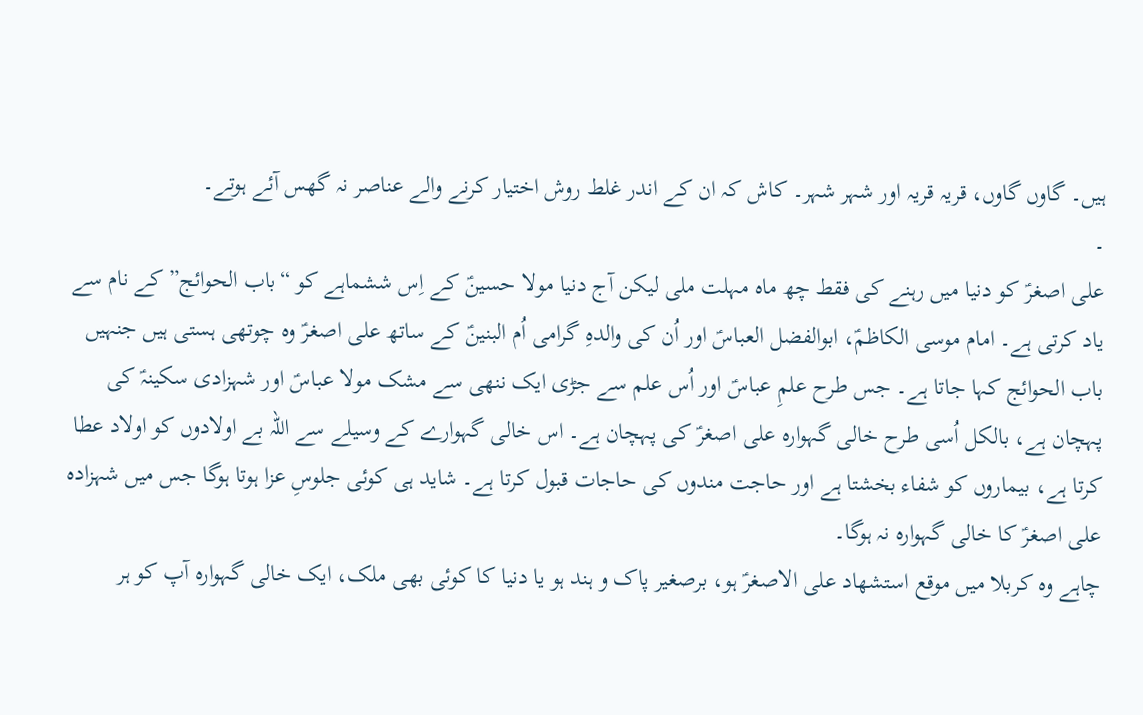ہیں۔ گاوں گاوں، قریہ قریہ اور شہر شہر۔ کاش کہ ان کے اندر غلط روش اختیار کرنے والے عناصر نہ گھس آئے ہوتے۔
۔
علی اصغرؑ کو دنیا میں رہنے کی فقط چھ ماہ مہلت ملی لیکن آج دنیا مولا حسینؑ کے اِس ششماہے کو “باب الحوائج” کے نام سے یاد کرتی ہے۔ امام موسی الکاظمؑ، ابوالفضل العباسؑ اور اُن کی والدہِ گرامی اُم البنینؑ کے ساتھ علی اصغرؑ وہ چوتھی ہستی ہیں جنہیں باب الحوائج کہا جاتا ہے۔ جس طرح علمِ عباسؑ اور اُس علم سے جڑی ایک ننھی سے مشک مولا عباسؑ اور شہزادی سکینہؑ کی پہچان ہے، بالکل اُسی طرح خالی گہوارہ علی اصغرؑ کی پہچان ہے۔ اس خالی گہوارے کے وسیلے سے اللہ بے اولادوں کو اولاد عطا کرتا ہے، بیماروں کو شفاء بخشتا ہے اور حاجت مندوں کی حاجات قبول کرتا ہے۔ شاید ہی کوئی جلوسِ عزا ہوتا ہوگا جس میں شہزادہ علی اصغرؑ کا خالی گہوارہ نہ ہوگا۔
چاہے وہ کربلا میں موقع استشھاد علی الاصغرؑ ہو، برصغیر پاک و ہند ہو یا دنیا کا کوئی بھی ملک، ایک خالی گہوارہ آپ کو ہر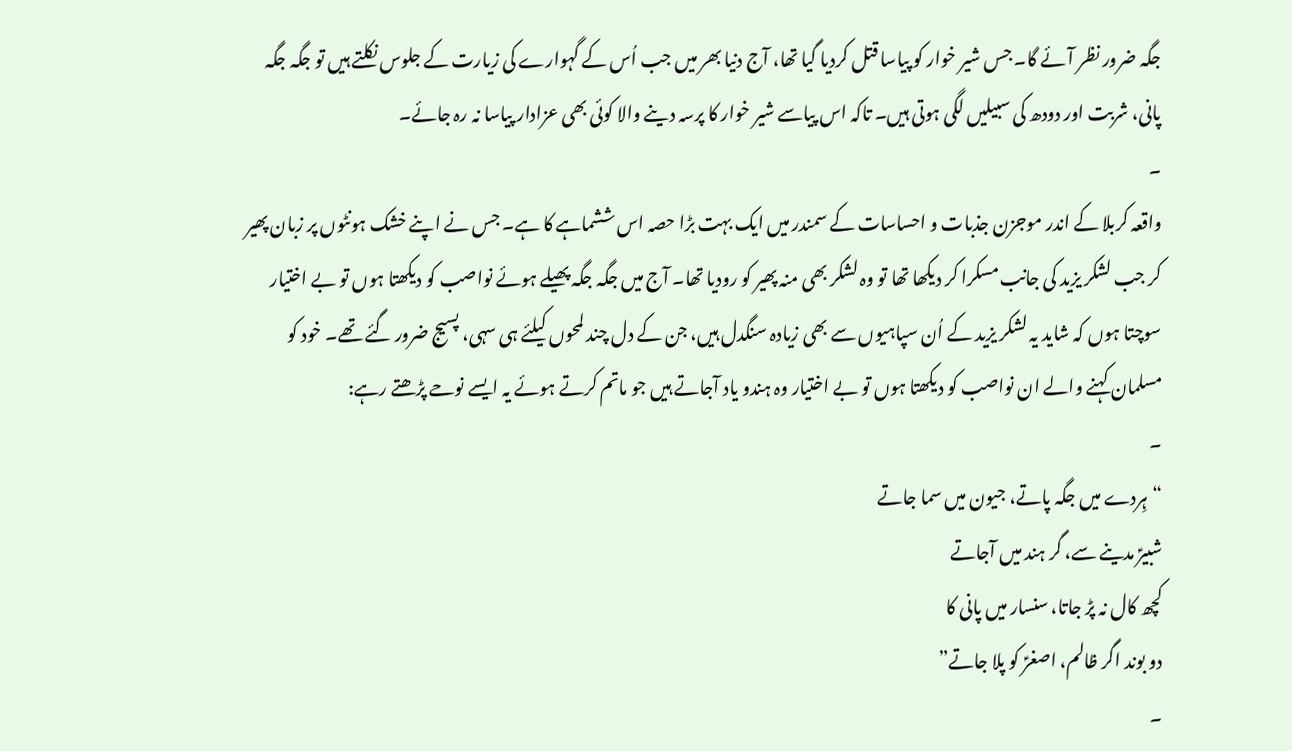جگہ ضرور نظر آئے گا۔ جس شیر خوار کو پیاسا قتل کردیا گیا تھا، آج دنیا بھر میں جب اُس کے گہوارے کی زیارت کے جلوس نکلتے ہیں تو جگہ جگہ پانی، شربت اور دودھ کی سبیلیں لگی ہوتی ہیں۔ تاکہ اس پیاسے شیر خوار کا پرسہ دینے والا کوئی بھی عزادار پیاسا نہ رہ جائے۔
۔
واقعہ کربلا کے اندر موجزن جذبات و احساسات کے سمندر میں ایک بہت بڑا حصہ اس ششماہے کا ہے۔ جس نے اپنے خشک ہونٹوں پر زبان پھیر کر جب لشکر یزید کی جانب مسکرا کر دیکھا تھا تو وہ لشکر بھی منہ پھیر کو رودیا تھا۔ آج میں جگہ جگہ پھیلے ہوئے نواصب کو دیکھتا ہوں تو بے اختیار سوچتا ہوں کہ شاید یہ لشکر یزید کے اُن سپاہیوں سے بھی زیادہ سنگدل ہیں، جن کے دل چند لمحوں کیلئے ہی سہی، پسیج ضرور گئے تھے۔ خود کو مسلمان کہنے والے ان نواصب کو دیکھتا ہوں تو بے اختیار وہ ہندو یاد آجاتے ہیں جو ماتم کرتے ہوئے یہ ایسے نوحے پڑھتے رہے:
۔
“ہِردے میں جگہ پاتے، جیون میں سما جاتے
شبیرؑ مدینے سے، گر ہند میں آجاتے
کچھ کال نہ پڑ جاتا، سنسار میں پانی کا
دو بوند اگر ظالم، اصغرؑ کو پلا جاتے”
۔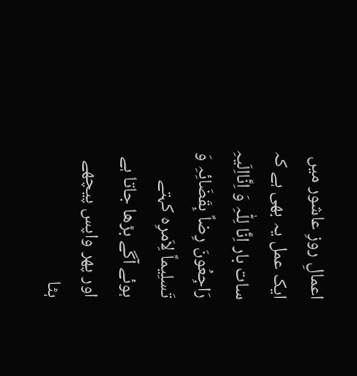اعمالِ روزِ عاشور میں ایک عمل یہ بھی ہے کہ سات بار اِنَّا لِلّٰہِ وَ اِنَّااِلَیہِ رَاجِعُونَ رِضاً بِقَضَائِہِ وَ تَسلِیماً لِاَمرِہ کہتے ہوئے آگے بڑھا جاتا ہے اور پھر واپس پیچھے ہٹا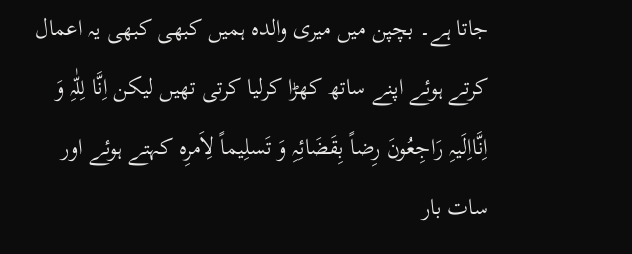جاتا ہے۔ بچپن میں میری والدہ ہمیں کبھی کبھی یہ اعمال کرتے ہوئے اپنے ساتھ کھڑا کرلیا کرتی تھیں لیکن اِنَّا لِلّٰہِ وَ اِنَّااِلَیہِ رَاجِعُونَ رِضاً بِقَضَائِہِ وَ تَسلِیماً لِاَمرِہ کہتے ہوئے اور سات بار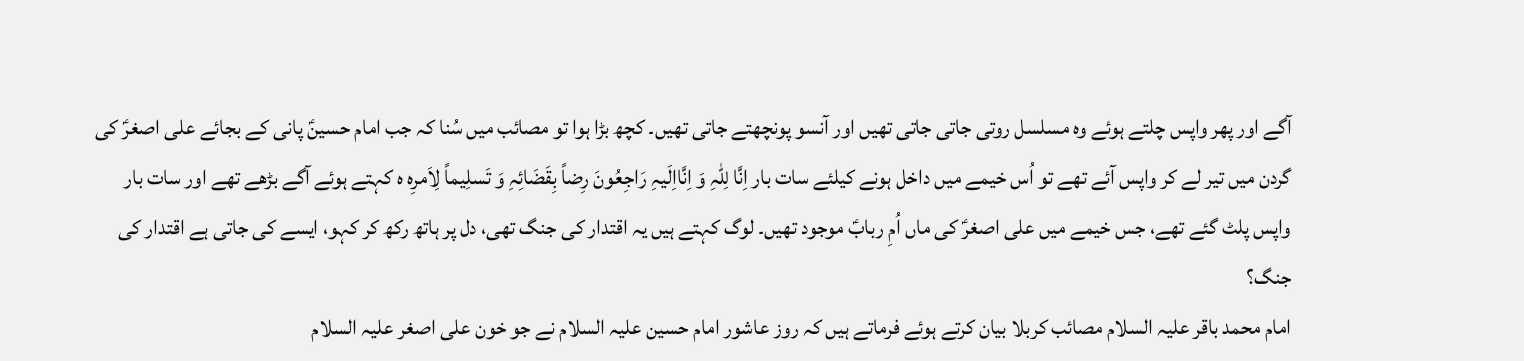آگے اور پھر واپس چلتے ہوئے وہ مسلسل روتی جاتی جاتی تھیں اور آنسو پونچھتے جاتی تھیں۔ کچھ بڑا ہوا تو مصائب میں سُنا کہ جب امام حسینؑ پانی کے بجائے علی اصغرؑ کی گردن میں تیر لے کر واپس آئے تھے تو اُس خیمے میں داخل ہونے کیلئے سات بار اِنَّا لِلّٰہِ وَ اِنَّااِلَیہِ رَاجِعُونَ رِضاً بِقَضَائِہِ وَ تَسلِیماً لِاَمرِہ ہ کہتے ہوئے آگے بڑھے تھے اور سات بار واپس پلٹ گئے تھے، جس خیمے میں علی اصغرؑ کی ماں اُمِ ربابؑ موجود تھیں۔ لوگ کہتے ہیں یہ اقتدار کی جنگ تھی، دل پر ہاتھ رکھ کر کہو، ایسے کی جاتی ہے اقتدار کی جنگ؟
امام محمد باقر علیہ السلام مصائب کربلا بیان کرتے ہوئے فرماتے ہیں کہ روز عاشور امام حسین علیہ السلام نے جو خون علی اصغر علیہ السلام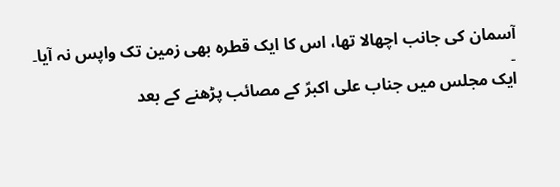آسمان کی جانب اچھالا تھا، اس کا ایک قطرہ بھی زمین تک واپس نہ آیا۔
۔
ایک مجلس میں جناب علی اکبرؑ کے مصائب پڑھنے کے بعد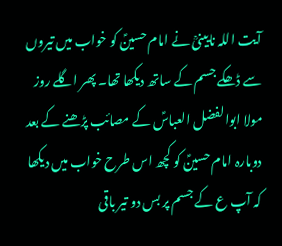آیت اللہ نایینیؒ نے امام حسینؑ کو خواب میں تیروں سے ڈھکے جسم کے ساتھ دیکھا تھا۔ پھر اگلے روز مولا ابوالفضل العباسؑ کے مصائب پڑھنے کے بعد دوبارہ امام حسینؑ کو کچھ اس طرح خواب میں دیکھا کہ آپ ع کے جسم پر بس دو تیر باقی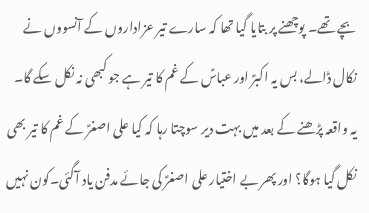بچے تھے۔ پوچھنے پر بتایا گیا تھا کہ سارے تیر عزاداروں کے آنسووں نے نکال ڈالے، بس یہ اکبرؑ اور عباسؑ کے غم کا تیر ہے جو کبھی نہ نکل سکے گا۔
یہ واقعہ پڑھنے کے بعد میں بہت دیر سوچتا رہا کہ کیا علی اصغرؑ کے غم کا تیر بھی نکل گیا ہوگا؟ اور پھر بے اختیار علی اصغرؑ کی جائے مدفن یاد آگئی۔کون نہیں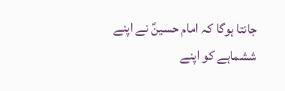جانتا ہوگا کہ امام حسینؑ نے اپنے ششماہے کو اپنے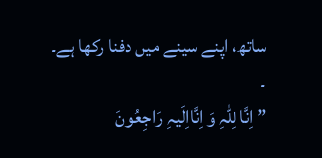ساتھ، اپنے سینے میں دفنا رکھا ہے۔
۔
” اِنَّا لِلّٰہِ وَ اِنَّااِلَیہِ رَاجِعُونَ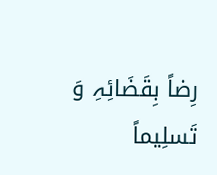رِضاً بِقَضَائِہِ وَ تَسلِیماً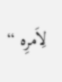لِاَمرِہ “